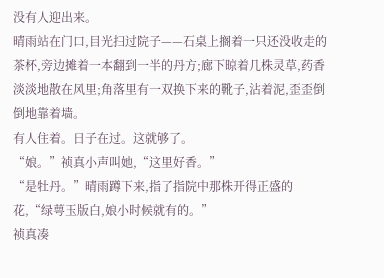没有人迎出来。
晴雨站在门口,目光扫过院子——石桌上搁着一只还没收走的茶杯,旁边摊着一本翻到一半的丹方;廊下晾着几株灵草,药香淡淡地散在风里;角落里有一双换下来的靴子,沾着泥,歪歪倒倒地靠着墙。
有人住着。日子在过。这就够了。
“娘。”祯真小声叫她,“这里好香。”
“是牡丹。”晴雨蹲下来,指了指院中那株开得正盛的花,“绿萼玉版白,娘小时候就有的。”
祯真凑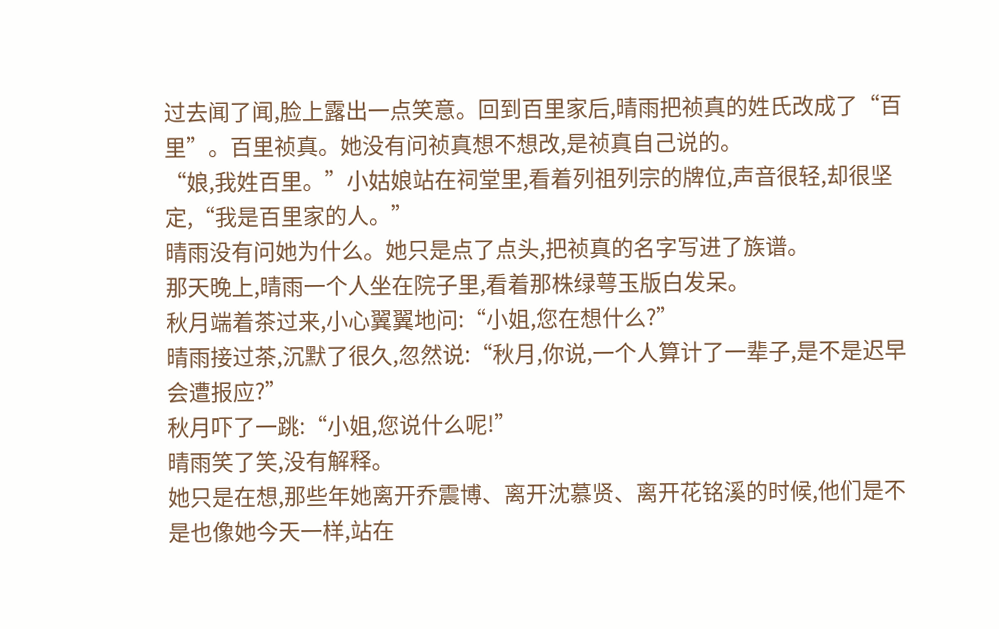过去闻了闻,脸上露出一点笑意。回到百里家后,晴雨把祯真的姓氏改成了“百里”。百里祯真。她没有问祯真想不想改,是祯真自己说的。
“娘,我姓百里。”小姑娘站在祠堂里,看着列祖列宗的牌位,声音很轻,却很坚定,“我是百里家的人。”
晴雨没有问她为什么。她只是点了点头,把祯真的名字写进了族谱。
那天晚上,晴雨一个人坐在院子里,看着那株绿萼玉版白发呆。
秋月端着茶过来,小心翼翼地问:“小姐,您在想什么?”
晴雨接过茶,沉默了很久,忽然说:“秋月,你说,一个人算计了一辈子,是不是迟早会遭报应?”
秋月吓了一跳:“小姐,您说什么呢!”
晴雨笑了笑,没有解释。
她只是在想,那些年她离开乔震博、离开沈慕贤、离开花铭溪的时候,他们是不是也像她今天一样,站在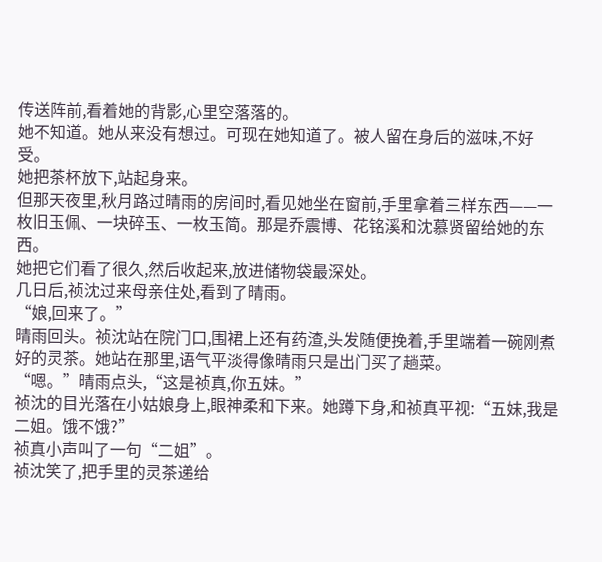传送阵前,看着她的背影,心里空落落的。
她不知道。她从来没有想过。可现在她知道了。被人留在身后的滋味,不好受。
她把茶杯放下,站起身来。
但那天夜里,秋月路过晴雨的房间时,看见她坐在窗前,手里拿着三样东西——一枚旧玉佩、一块碎玉、一枚玉简。那是乔震博、花铭溪和沈慕贤留给她的东西。
她把它们看了很久,然后收起来,放进储物袋最深处。
几日后,祯沈过来母亲住处,看到了晴雨。
“娘,回来了。”
晴雨回头。祯沈站在院门口,围裙上还有药渣,头发随便挽着,手里端着一碗刚煮好的灵茶。她站在那里,语气平淡得像晴雨只是出门买了趟菜。
“嗯。”晴雨点头,“这是祯真,你五妹。”
祯沈的目光落在小姑娘身上,眼神柔和下来。她蹲下身,和祯真平视:“五妹,我是二姐。饿不饿?”
祯真小声叫了一句“二姐”。
祯沈笑了,把手里的灵茶递给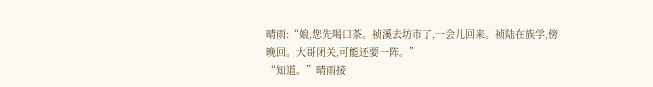晴雨:“娘,您先喝口茶。祯溪去坊市了,一会儿回来。祯陆在族学,傍晚回。大哥闭关,可能还要一阵。”
“知道。”晴雨接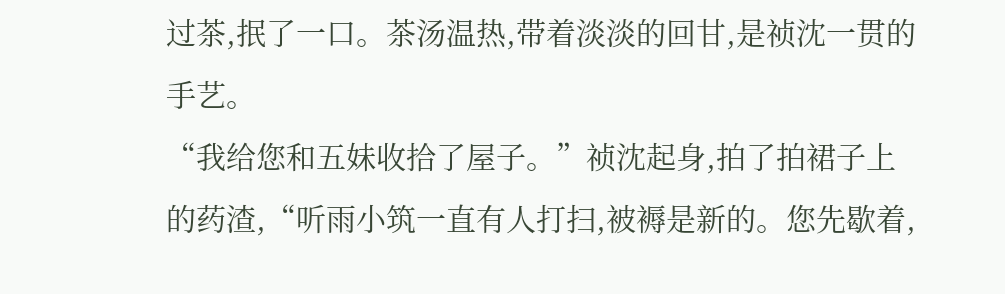过茶,抿了一口。茶汤温热,带着淡淡的回甘,是祯沈一贯的手艺。
“我给您和五妹收拾了屋子。”祯沈起身,拍了拍裙子上的药渣,“听雨小筑一直有人打扫,被褥是新的。您先歇着,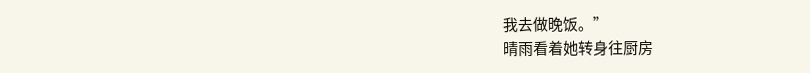我去做晚饭。”
晴雨看着她转身往厨房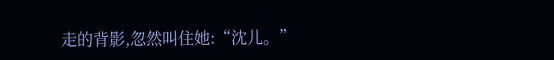走的背影,忽然叫住她:“沈儿。”